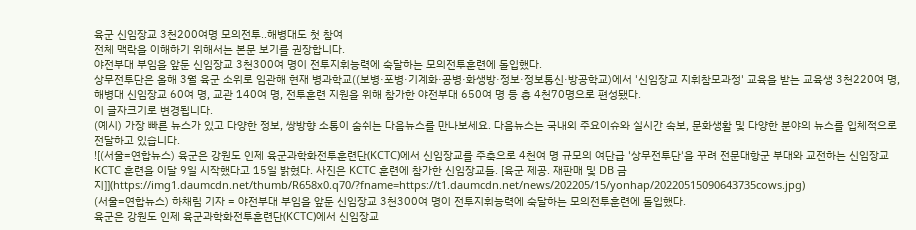육군 신임장교 3천200여명 모의전투..해병대도 첫 참여
전체 맥락을 이해하기 위해서는 본문 보기를 권장합니다.
야전부대 부임을 앞둔 신임장교 3천300여 명이 전투지휘능력에 숙달하는 모의전투훈련에 돌입했다.
상무전투단은 올해 3월 육군 소위로 임관해 현재 병과학교((보병·포병·기계화·공병·화생방·정보·정보통신·방공학교)에서 '신임장교 지휘참모과정' 교육을 받는 교육생 3천220여 명, 해병대 신임장교 60여 명, 교관 140여 명, 전투훈련 지원을 위해 참가한 야전부대 650여 명 등 총 4천70명으로 편성됐다.
이 글자크기로 변경됩니다.
(예시) 가장 빠른 뉴스가 있고 다양한 정보, 쌍방향 소통이 숨쉬는 다음뉴스를 만나보세요. 다음뉴스는 국내외 주요이슈와 실시간 속보, 문화생활 및 다양한 분야의 뉴스를 입체적으로 전달하고 있습니다.
![(서울=연합뉴스) 육군은 강원도 인제 육군과학화전투훈련단(KCTC)에서 신임장교를 주축으로 4천여 명 규모의 여단급 '상무전투단'을 꾸려 전문대항군 부대와 교전하는 신임장교 KCTC 훈련을 이달 9일 시작했다고 15일 밝혔다. 사진은 KCTC 훈련에 참가한 신임장교들. [육군 제공. 재판매 및 DB 금지]](https://img1.daumcdn.net/thumb/R658x0.q70/?fname=https://t1.daumcdn.net/news/202205/15/yonhap/20220515090643735cows.jpg)
(서울=연합뉴스) 하채림 기자 = 야전부대 부임을 앞둔 신임장교 3천300여 명이 전투지휘능력에 숙달하는 모의전투훈련에 돌입했다.
육군은 강원도 인제 육군과학화전투훈련단(KCTC)에서 신임장교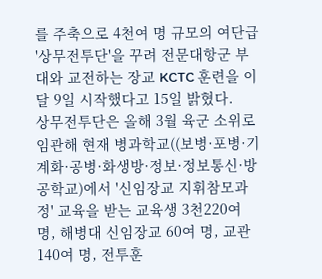를 주축으로 4천여 명 규모의 여단급 '상무전투단'을 꾸려 전문대항군 부대와 교전하는 장교 KCTC 훈련을 이달 9일 시작했다고 15일 밝혔다.
상무전투단은 올해 3월 육군 소위로 임관해 현재 병과학교((보병·포병·기계화·공병·화생방·정보·정보통신·방공학교)에서 '신임장교 지휘참모과정' 교육을 받는 교육생 3천220여 명, 해병대 신임장교 60여 명, 교관 140여 명, 전투훈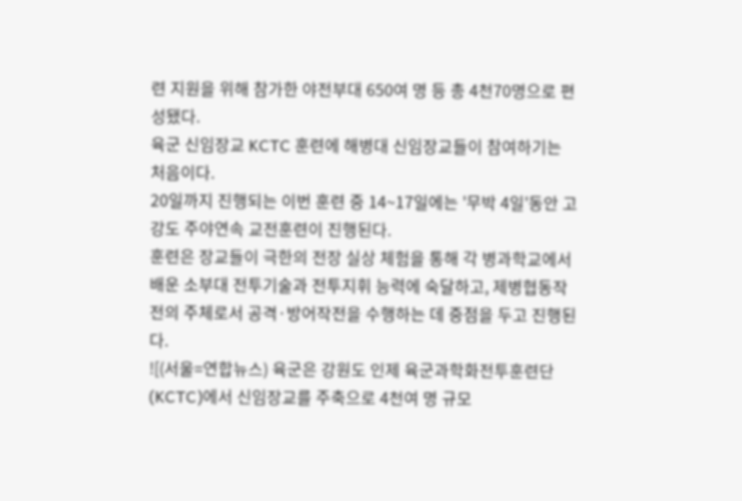련 지원을 위해 참가한 야전부대 650여 명 등 총 4천70명으로 편성됐다.
육군 신임장교 KCTC 훈련에 해병대 신임장교들이 참여하기는 처음이다.
20일까지 진행되는 이번 훈련 중 14~17일에는 '무박 4일'동안 고강도 주야연속 교전훈련이 진행된다.
훈련은 장교들이 극한의 전장 실상 체험을 통해 각 병과학교에서 배운 소부대 전투기술과 전투지휘 능력에 숙달하고, 제병협동작전의 주체로서 공격·방어작전을 수행하는 데 중점을 두고 진행된다.
![(서울=연합뉴스) 육군은 강원도 인제 육군과학화전투훈련단(KCTC)에서 신임장교를 주축으로 4천여 명 규모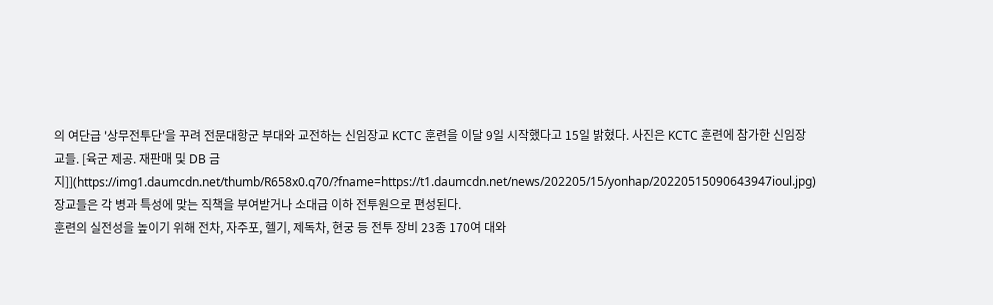의 여단급 '상무전투단'을 꾸려 전문대항군 부대와 교전하는 신임장교 KCTC 훈련을 이달 9일 시작했다고 15일 밝혔다. 사진은 KCTC 훈련에 참가한 신임장교들. [육군 제공. 재판매 및 DB 금지]](https://img1.daumcdn.net/thumb/R658x0.q70/?fname=https://t1.daumcdn.net/news/202205/15/yonhap/20220515090643947ioul.jpg)
장교들은 각 병과 특성에 맞는 직책을 부여받거나 소대급 이하 전투원으로 편성된다.
훈련의 실전성을 높이기 위해 전차, 자주포, 헬기, 제독차, 현궁 등 전투 장비 23종 170여 대와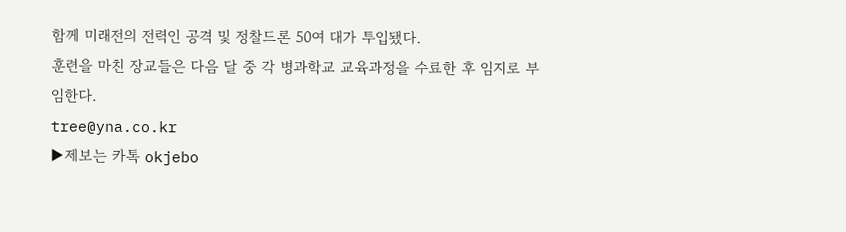함께 미래전의 전력인 공격 및 정찰드론 50여 대가 투입됐다.
훈련을 마친 장교들은 다음 달 중 각 병과학교 교육과정을 수료한 후 임지로 부임한다.
tree@yna.co.kr
▶제보는 카톡 okjebo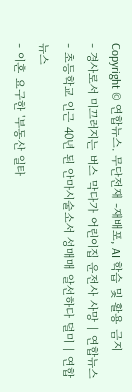Copyright © 연합뉴스. 무단전재 -재배포, AI 학습 및 활용 금지
- 경사로서 미끄러지는 버스 막다가 어린이집 운전사 사망 | 연합뉴스
- 초등학교 인근 40년 된 안마시술소서 성매매 알선하다 덜미 | 연합뉴스
- 이혼 요구한 '부동산 일타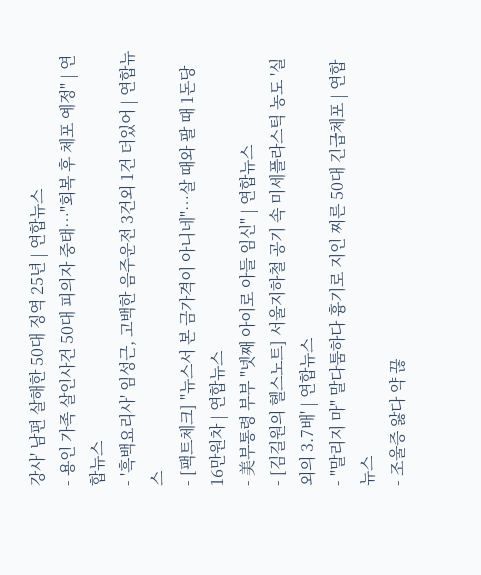강사' 남편 살해한 50대 징역 25년 | 연합뉴스
- 용인 가족 살인사건 50대 피의자 중태…"회복 후 체포 예정" | 연합뉴스
- '흑백요리사' 임성근, 고백한 음주운전 3건외 1건 더있어 | 연합뉴스
- [팩트체크] "뉴스서 본 금가격이 아니네"…살 때와 팔 때 1돈당 16만원차 | 연합뉴스
- 美부통령 부부 "넷째 아이로 아들 임신" | 연합뉴스
- [김길원의 헬스노트] 서울지하철 공기 속 미세플라스틱 농도 '실외의 3.7배' | 연합뉴스
- "말리지 마" 말다툼하다 흉기로 지인 찌른 50대 긴급체포 | 연합뉴스
- 조울증 앓다 약 끊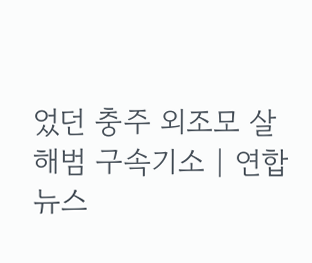었던 충주 외조모 살해범 구속기소 | 연합뉴스